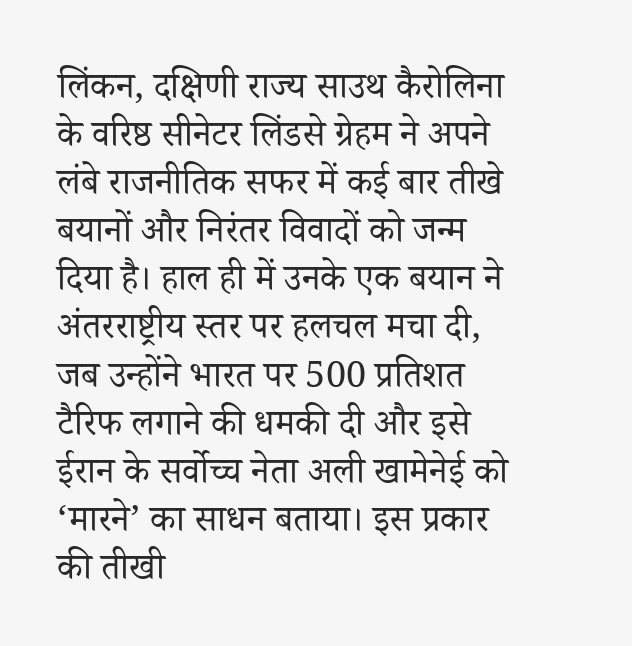लिंकन, दक्षिणी राज्य साउथ कैरोलिना के वरिष्ठ सीनेटर लिंडसे ग्रेहम ने अपने लंबे राजनीतिक सफर में कई बार तीखे बयानों और निरंतर विवादों को जन्म दिया है। हाल ही में उनके एक बयान ने अंतरराष्ट्रीय स्तर पर हलचल मचा दी, जब उन्होंने भारत पर 500 प्रतिशत टैरिफ लगाने की धमकी दी और इसे ईरान के सर्वोच्च नेता अली खामेनेई को ‘मारने’ का साधन बताया। इस प्रकार की तीखी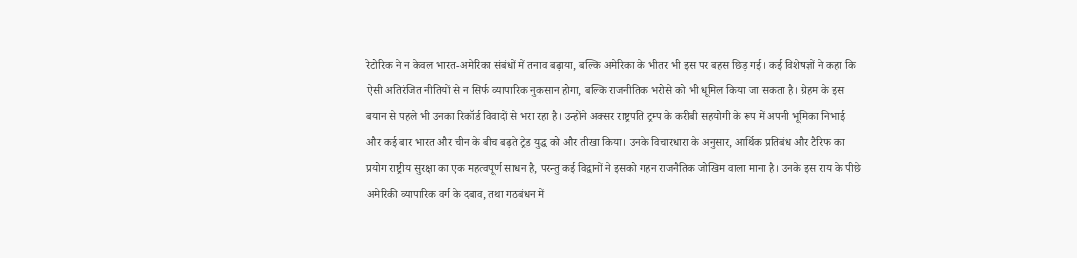रेटोरिक ने न केवल भारत-अमेरिका संबंधों में तनाव बढ़ाया, बल्कि अमेरिका के भीतर भी इस पर बहस छिड़ गई। कई विशेषज्ञों ने कहा कि ऐसी अतिरंजित नीतियों से न सिर्फ व्यापारिक नुकसान होगा, बल्कि राजनीतिक भरोसे को भी धूमिल किया जा सकता है। ग्रेहम के इस बयान से पहले भी उनका रिकॉर्ड विवादों से भरा रहा है। उन्होंने अक्सर राष्ट्रपति ट्रम्प के करीबी सहयोगी के रूप में अपनी भूमिका निभाई और कई बार भारत और चीन के बीच बढ़ते ट्रेड युद्ध को और तीखा किया। उनके विचारधारा के अनुसार, आर्थिक प्रतिबंध और टैरिफ का प्रयोग राष्ट्रीय सुरक्षा का एक महत्वपूर्ण साधन है, परन्तु कई विद्वानों ने इसको गहन राजनैतिक जोखिम वाला माना है। उनके इस राय के पीछे अमेरिकी व्यापारिक वर्ग के दबाव, तथा गठबंधन में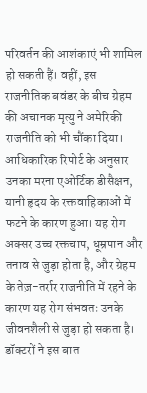परिवर्तन की आशंकाएं भी शामिल हो सकती हैं। वहीं, इस राजनीतिक बवंडर के बीच ग्रेहम की अचानक मृत्यु ने अमेरिकी राजनीति को भी चौंका दिया। आधिकारिक रिपोर्ट के अनुसार उनका मरना एओर्टिक डीसैक्षन, यानी हृदय के रक्तवाहिकाओं में फटने के कारण हुआ। यह रोग अक्सर उच्च रक्तचाप, धूम्रपान और तनाव से जुड़ा होता है, और ग्रेहम के तेज़-तर्रार राजनीति में रहने के कारण यह रोग संभवतः उनके जीवनशैली से जुड़ा हो सकता है। डॉक्टरों ने इस बात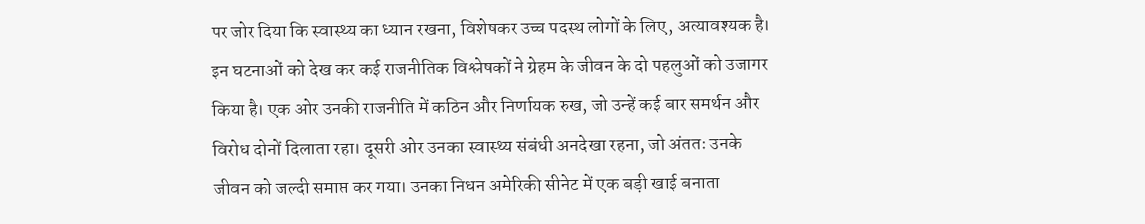पर जोर दिया कि स्वास्थ्य का ध्यान रखना, विशेषकर उच्च पदस्थ लोगों के लिए, अत्यावश्यक है। इन घटनाओं को देख कर कई राजनीतिक विश्लेषकों ने ग्रेहम के जीवन के दो पहलुओं को उजागर किया है। एक ओर उनकी राजनीति में कठिन और निर्णायक रुख, जो उन्हें कई बार समर्थन और विरोध दोनों दिलाता रहा। दूसरी ओर उनका स्वास्थ्य संबंधी अनदेखा रहना, जो अंततः उनके जीवन को जल्दी समाप्त कर गया। उनका निधन अमेरिकी सीनेट में एक बड़ी खाई बनाता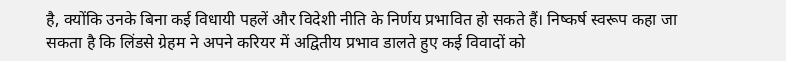है, क्योंकि उनके बिना कई विधायी पहलें और विदेशी नीति के निर्णय प्रभावित हो सकते हैं। निष्कर्ष स्वरूप कहा जा सकता है कि लिंडसे ग्रेहम ने अपने करियर में अद्वितीय प्रभाव डालते हुए कई विवादों को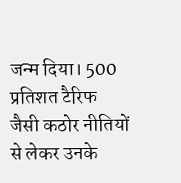जन्म दिया। 500 प्रतिशत टैरिफ जैसी कठोर नीतियों से लेकर उनके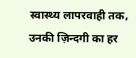स्वास्थ्य लापरवाही तक, उनकी ज़िन्दगी का हर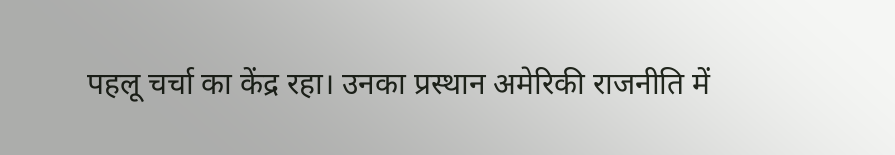पहलू चर्चा का केंद्र रहा। उनका प्रस्थान अमेरिकी राजनीति में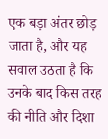एक बड़ा अंतर छोड़ जाता है, और यह सवाल उठता है कि उनके बाद किस तरह की नीति और दिशा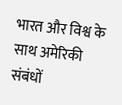भारत और विश्व के साथ अमेरिकी संबंधों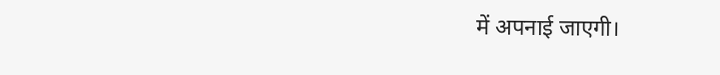में अपनाई जाएगी।